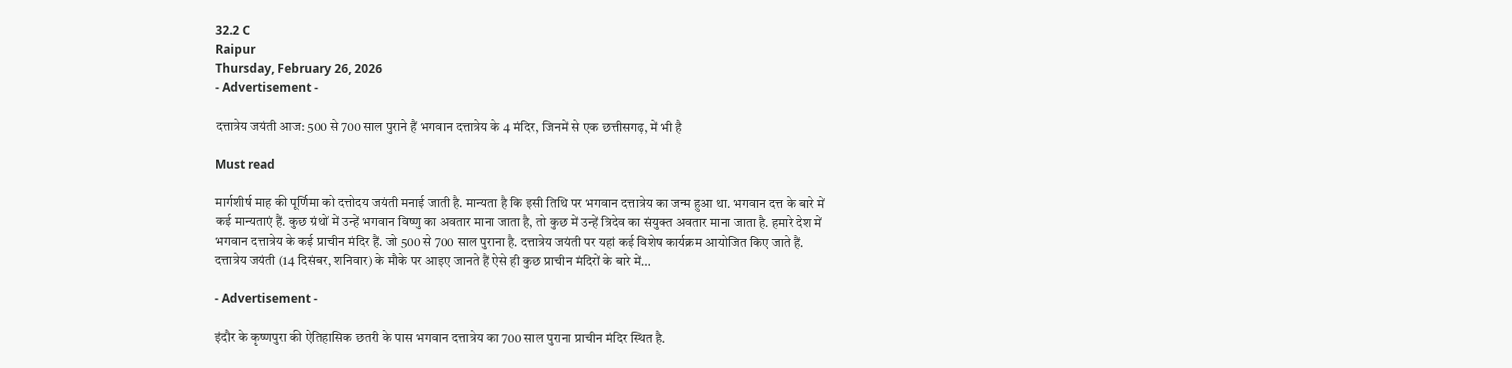32.2 C
Raipur
Thursday, February 26, 2026
- Advertisement -

दत्तात्रेय जयंती आज: 500 से 700 साल पुराने हैं भगवान दत्तात्रेय के 4 मंदिर, जिनमें से एक छत्तीसगढ़, में भी है

Must read

मार्गशीर्ष माह की पूर्णिमा को दत्तोदय जयंती मनाई जाती है. मान्यता है कि इसी तिथि पर भगवान दत्तात्रेय का जन्म हुआ था. भगवान दत्त के बारे में कई मान्यताएं हैं. कुछ ग्रंथों में उन्हें भगवान विष्णु का अवतार माना जाता है, तो कुछ में उन्हें त्रिदेव का संयुक्त अवतार माना जाता है. हमारे देश में भगवान दत्तात्रेय के कई प्राचीन मंदिर हैं. जो 500 से 700 साल पुराना है. दत्तात्रेय जयंती पर यहां कई विशेष कार्यक्रम आयोजित किए जाते हैं. दत्तात्रेय जयंती (14 दिसंबर, शनिवार) के मौके पर आइए जानते हैं ऐसे ही कुछ प्राचीन मंदिरों के बारे में…

- Advertisement -

इंदौर के कृष्णपुरा की ऐतिहासिक छतरी के पास भगवान दत्तात्रेय का 700 साल पुराना प्राचीन मंदिर स्थित है.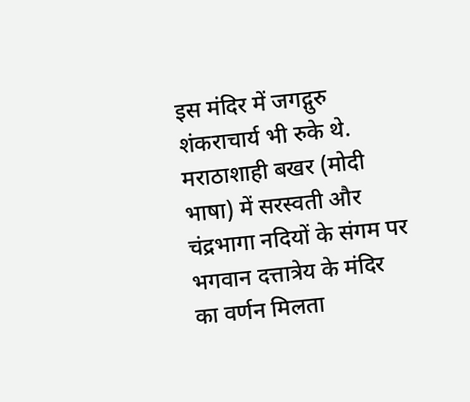इस मंदिर में जगद्गुरु शंकराचार्य भी रुके थे. मराठाशाही बखर (मोदी भाषा) में सरस्वती और चंद्रभागा नदियों के संगम पर भगवान दत्तात्रेय के मंदिर का वर्णन मिलता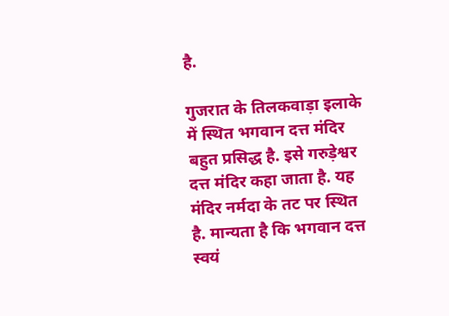है.

गुजरात के तिलकवाड़ा इलाके में स्थित भगवान दत्त मंदिर बहुत प्रसिद्ध है. इसे गरुड़ेश्वर दत्त मंदिर कहा जाता है. यह मंदिर नर्मदा के तट पर स्थित है. मान्यता है कि भगवान दत्त स्वयं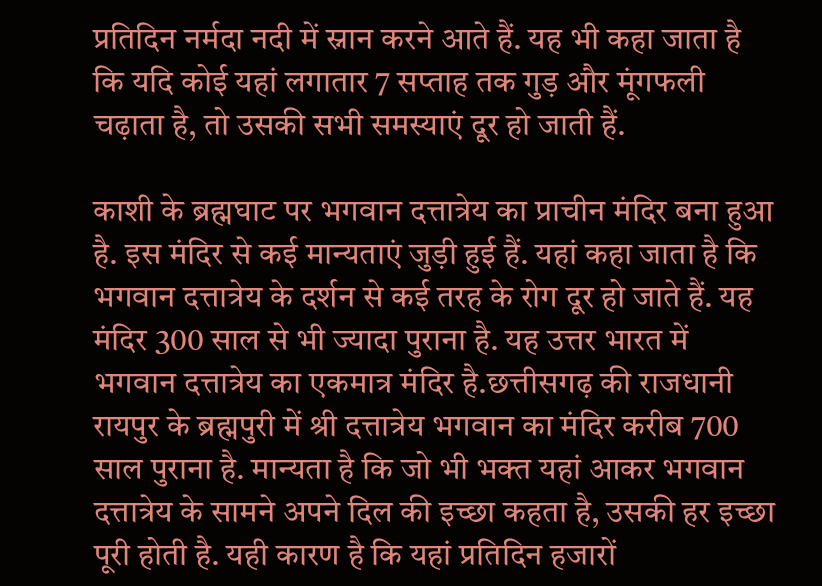प्रतिदिन नर्मदा नदी में स्नान करने आते हैं. यह भी कहा जाता है कि यदि कोई यहां लगातार 7 सप्ताह तक गुड़ और मूंगफली चढ़ाता है, तो उसकी सभी समस्याएं दूर हो जाती हैं.

काशी के ब्रह्मघाट पर भगवान दत्तात्रेय का प्राचीन मंदिर बना हुआ है. इस मंदिर से कई मान्यताएं जुड़ी हुई हैं. यहां कहा जाता है कि भगवान दत्तात्रेय के दर्शन से कई तरह के रोग दूर हो जाते हैं. यह मंदिर 300 साल से भी ज्यादा पुराना है. यह उत्तर भारत में भगवान दत्तात्रेय का एकमात्र मंदिर है.छत्तीसगढ़ की राजधानी रायपुर के ब्रह्मपुरी में श्री दत्तात्रेय भगवान का मंदिर करीब 700 साल पुराना है. मान्यता है कि जो भी भक्त यहां आकर भगवान दत्तात्रेय के सामने अपने दिल की इच्छा कहता है, उसकी हर इच्छा पूरी होती है. यही कारण है कि यहां प्रतिदिन हजारों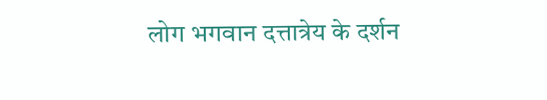लोग भगवान दत्तात्रेय के दर्शन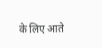के लिए आते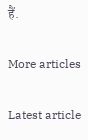हैं.

More articles

Latest article